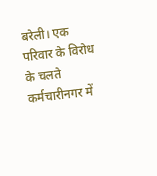बरेली। एक परिवार के विरोध के चलते कर्मचारीनगर में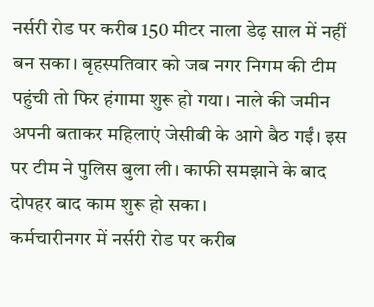नर्सरी रोड पर करीब 150 मीटर नाला डेढ़ साल में नहीं बन सका। बृहस्पतिवार को जब नगर निगम की टीम पहुंची तो फिर हंगामा शुरू हो गया। नाले की जमीन अपनी बताकर महिलाएं जेसीबी के आगे बैठ गईं। इस पर टीम ने पुलिस बुला ली। काफी समझाने के बाद दोपहर बाद काम शुरू हो सका।
कर्मचारीनगर में नर्सरी रोड पर करीब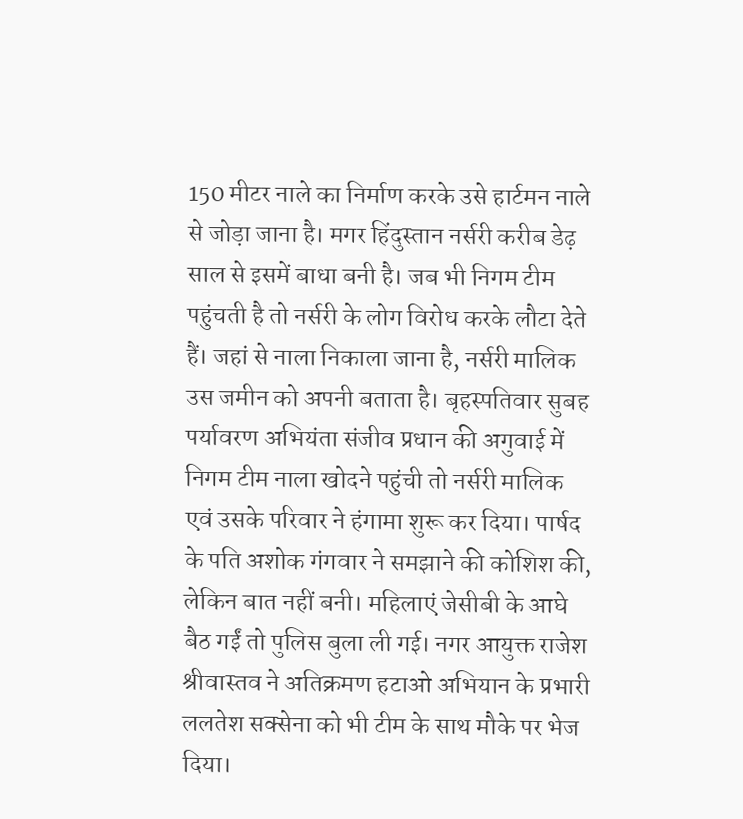150 मीटर नाले का निर्माण करके उसे हार्टमन नाले से जोड़ा जाना है। मगर हिंदुस्तान नर्सरी करीब डेढ़ साल से इसमें बाधा बनी है। जब भी निगम टीम पहुंचती है तो नर्सरी के लोग विरोध करके लौटा देते हैं। जहां से नाला निकाला जाना है, नर्सरी मालिक उस जमीन को अपनी बताता है। बृहस्पतिवार सुबह पर्यावरण अभियंता संजीव प्रधान की अगुवाई में निगम टीम नाला खोदने पहुंची तो नर्सरी मालिक एवं उसके परिवार ने हंगामा शुरू कर दिया। पार्षद के पति अशोक गंगवार ने समझाने की कोशिश की, लेकिन बात नहीं बनी। महिलाएं जेसीबी के आघे बैठ गईं तो पुलिस बुला ली गई। नगर आयुक्त राजेश श्रीवास्तव ने अतिक्रमण हटाओ अभियान के प्रभारी ललतेश सक्सेना को भी टीम के साथ मौके पर भेज दिया।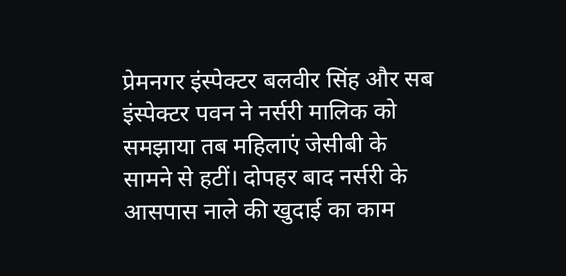प्रेमनगर इंस्पेक्टर बलवीर सिंह और सब इंस्पेक्टर पवन ने नर्सरी मालिक को समझाया तब महिलाएं जेसीबी के सामने से हटीं। दोपहर बाद नर्सरी के आसपास नाले की खुदाई का काम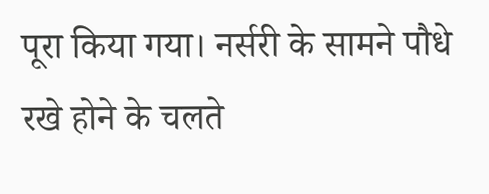पूरा किया गया। नर्सरी के सामने पौधे रखे होने के चलते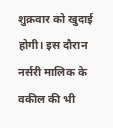शुक्रवार को खुदाई होगी। इस दौरान नर्सरी मालिक के वकील की भी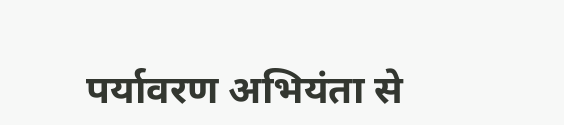पर्यावरण अभियंता से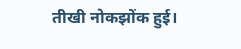तीखी नोकझोंक हुई।